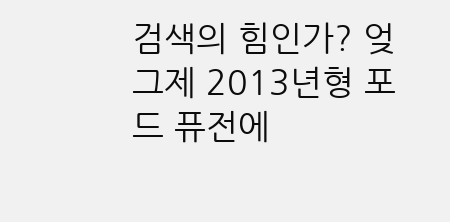검색의 힘인가? 엊그제 2013년형 포드 퓨전에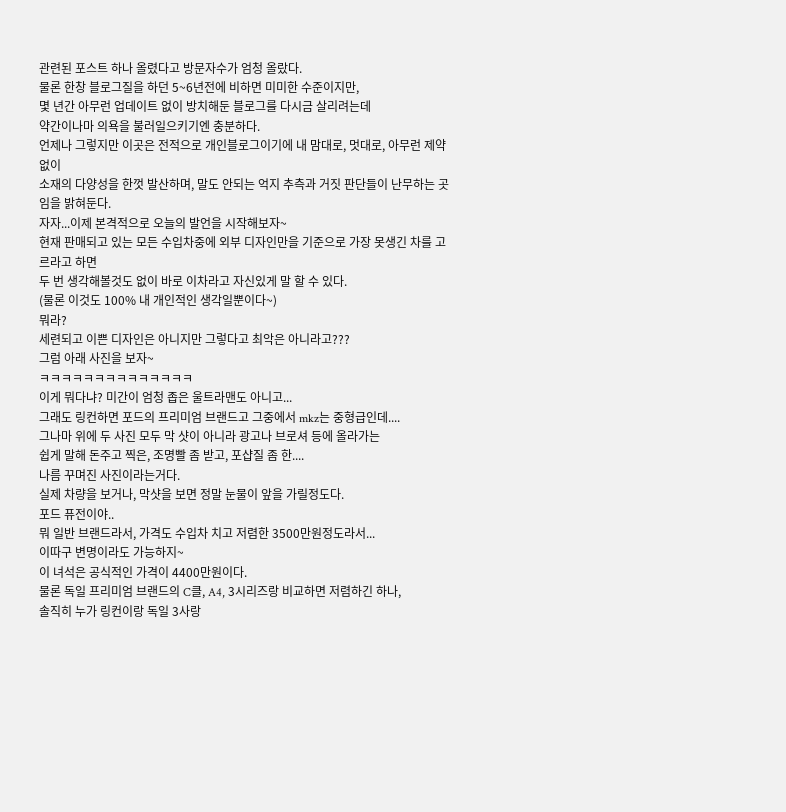관련된 포스트 하나 올렸다고 방문자수가 엄청 올랐다.
물론 한창 블로그질을 하던 5~6년전에 비하면 미미한 수준이지만,
몇 년간 아무런 업데이트 없이 방치해둔 블로그를 다시금 살리려는데
약간이나마 의욕을 불러일으키기엔 충분하다.
언제나 그렇지만 이곳은 전적으로 개인블로그이기에 내 맘대로, 멋대로, 아무런 제약없이
소재의 다양성을 한껏 발산하며, 말도 안되는 억지 추측과 거짓 판단들이 난무하는 곳임을 밝혀둔다.
자자...이제 본격적으로 오늘의 발언을 시작해보자~
현재 판매되고 있는 모든 수입차중에 외부 디자인만을 기준으로 가장 못생긴 차를 고르라고 하면
두 번 생각해볼것도 없이 바로 이차라고 자신있게 말 할 수 있다.
(물론 이것도 100% 내 개인적인 생각일뿐이다~)
뭐라?
세련되고 이쁜 디자인은 아니지만 그렇다고 최악은 아니라고???
그럼 아래 사진을 보자~
ㅋㅋㅋㅋㅋㅋㅋㅋㅋㅋㅋㅋㅋㅋ
이게 뭐다냐? 미간이 엄청 좁은 울트라맨도 아니고...
그래도 링컨하면 포드의 프리미엄 브랜드고 그중에서 mkz는 중형급인데....
그나마 위에 두 사진 모두 막 샷이 아니라 광고나 브로셔 등에 올라가는
쉽게 말해 돈주고 찍은, 조명빨 좀 받고, 포샵질 좀 한....
나름 꾸며진 사진이라는거다.
실제 차량을 보거나, 막샷을 보면 정말 눈물이 앞을 가릴정도다.
포드 퓨전이야..
뭐 일반 브랜드라서, 가격도 수입차 치고 저렴한 3500만원정도라서...
이따구 변명이라도 가능하지~
이 녀석은 공식적인 가격이 4400만원이다.
물론 독일 프리미엄 브랜드의 C클, A4, 3시리즈랑 비교하면 저렴하긴 하나,
솔직히 누가 링컨이랑 독일 3사랑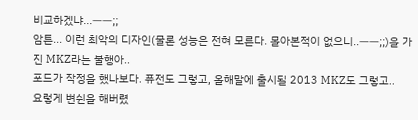비교하겠냐...ㅡㅡ;;
암튼... 이런 최악의 디자인(물론 성능은 전혀 모른다. 몰아본적이 없으니..ㅡㅡ;;)을 가진 MKZ라는 불행아..
포드가 작정을 했나보다. 퓨전도 그렇고, 올해말에 출시될 2013 MKZ도 그렇고..
요렇게 변쉰을 해버렸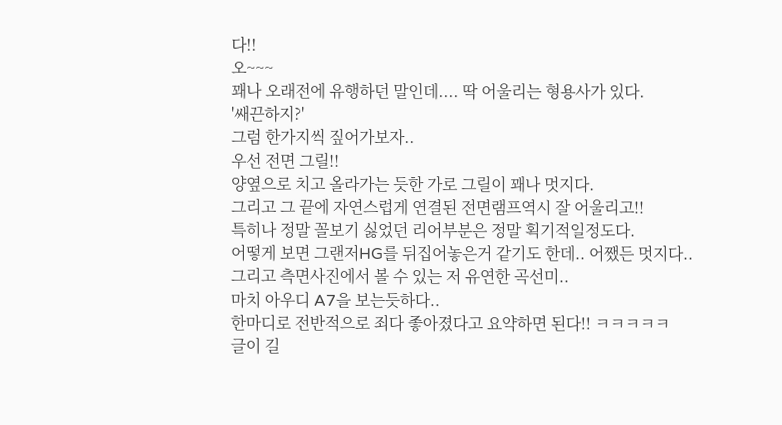다!!
오~~~
꽤나 오래전에 유행하던 말인데.... 딱 어울리는 형용사가 있다.
'쌔끈하지?'
그럼 한가지씩 짚어가보자..
우선 전면 그릴!!
양옆으로 치고 올라가는 듯한 가로 그릴이 꽤나 멋지다.
그리고 그 끝에 자연스럽게 연결된 전면램프역시 잘 어울리고!!
특히나 정말 꼴보기 싫었던 리어부분은 정말 획기적일정도다.
어떻게 보면 그랜저HG를 뒤집어놓은거 같기도 한데.. 어쨌든 멋지다..
그리고 측면사진에서 볼 수 있는 저 유연한 곡선미..
마치 아우디 A7을 보는듯하다..
한마디로 전반적으로 죄다 좋아졌다고 요약하면 된다!! ㅋㅋㅋㅋㅋ
글이 길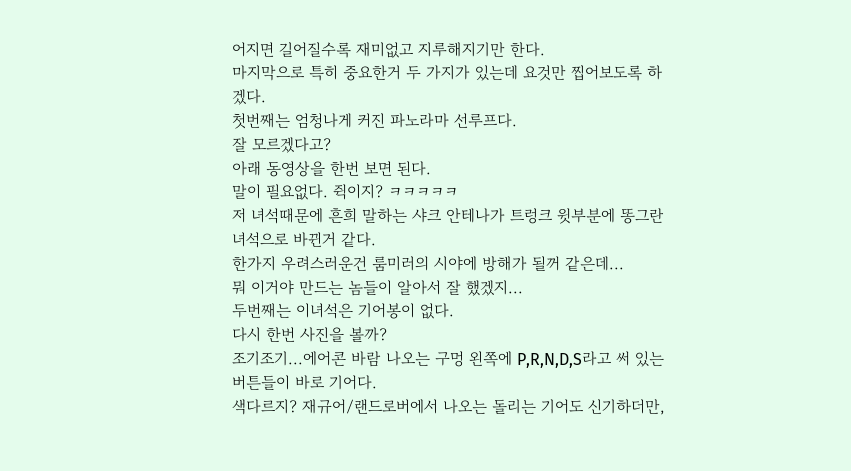어지면 길어질수록 재미없고 지루해지기만 한다.
마지막으로 특히 중요한거 두 가지가 있는데 요것만 찝어보도록 하겠다.
첫번째는 엄청나게 커진 파노라마 선루프다.
잘 모르겠다고?
아래 동영상을 한번 보면 된다.
말이 필요없다. 쥑이지? ㅋㅋㅋㅋㅋ
저 녀석때문에 흔희 말하는 샤크 안테나가 트렁크 윗부분에 똥그란 녀석으로 바뀐거 같다.
한가지 우려스러운건 룸미러의 시야에 방해가 될꺼 같은데...
뭐 이거야 만드는 놈들이 알아서 잘 했겠지...
두번째는 이녀석은 기어봉이 없다.
다시 한번 사진을 볼까?
조기조기...에어콘 바람 나오는 구멍 왼쪽에 P,R,N,D,S라고 써 있는 버튼들이 바로 기어다.
색다르지? 재규어/랜드로버에서 나오는 돌리는 기어도 신기하더만,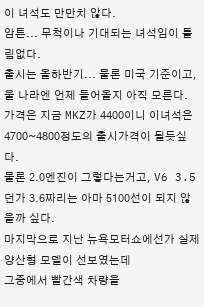이 녀석도 만만치 않다.
암튼... 무척이나 기대되는 녀석임이 틀림없다.
출시는 올하반기... 물론 미국 기준이고, 울 나라엔 언제 들어올지 아직 모른다.
가격은 지금 MKZ가 4400이니 이녀석은 4700~4800정도의 출시가격이 될듯싶다.
물론 2.0엔진이 그렇다는거고, V6 3.5던가 3.6짜리는 아마 5100선이 되지 않을까 싶다.
마지막으로 지난 뉴욕모터쇼에선가 실제 양산형 모델이 선보였는데
그중에서 빨간색 차량을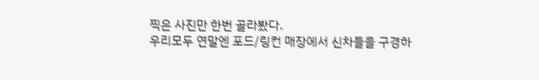찍은 사진만 한번 골라봤다.
우리모두 연말엔 포드/링컨 매장에서 신차들을 구경하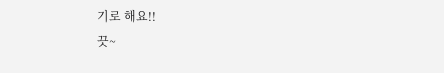기로 해요!!
끗~